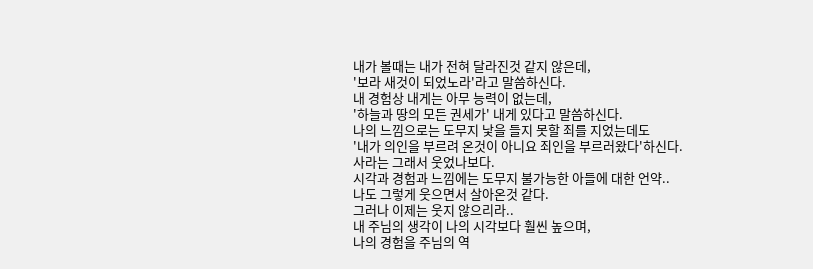내가 볼때는 내가 전혀 달라진것 같지 않은데,
'보라 새것이 되었노라'라고 말씀하신다.
내 경험상 내게는 아무 능력이 없는데,
'하늘과 땅의 모든 권세가' 내게 있다고 말씀하신다.
나의 느낌으로는 도무지 낯을 들지 못할 죄를 지었는데도
'내가 의인을 부르려 온것이 아니요 죄인을 부르러왔다'하신다.
사라는 그래서 웃었나보다.
시각과 경험과 느낌에는 도무지 불가능한 아들에 대한 언약..
나도 그렇게 웃으면서 살아온것 같다.
그러나 이제는 웃지 않으리라..
내 주님의 생각이 나의 시각보다 훨씬 높으며,
나의 경험을 주님의 역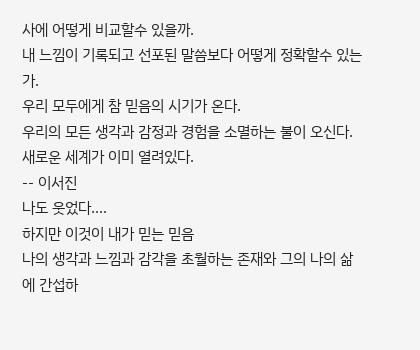사에 어떻게 비교할수 있을까.
내 느낌이 기록되고 선포된 말씀보다 어떻게 정확할수 있는가.
우리 모두에게 참 믿음의 시기가 온다.
우리의 모든 생각과 감정과 경험을 소멸하는 불이 오신다.
새로운 세계가 이미 열려있다.
-- 이서진
나도 웃었다....
하지만 이것이 내가 믿는 믿음
나의 생각과 느낌과 감각을 초월하는 존재와 그의 나의 삶에 간섭하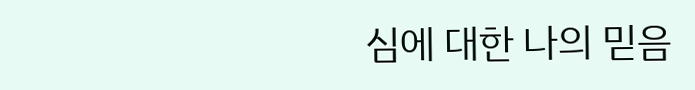심에 대한 나의 믿음